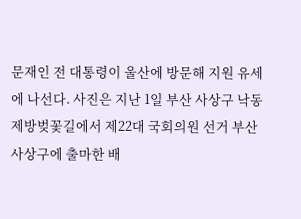문재인 전 대통령이 울산에 방문해 지원 유세에 나선다. 사진은 지난 1일 부산 사상구 낙동제방벚꽃길에서 제22대 국회의원 선거 부산 사상구에 출마한 배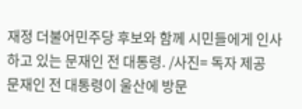재정 더불어민주당 후보와 함께 시민들에게 인사하고 있는 문재인 전 대통령. /사진= 독자 제공
문재인 전 대통령이 울산에 방문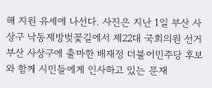해 지원 유세에 나선다. 사진은 지난 1일 부산 사상구 낙동제방벚꽃길에서 제22대 국회의원 선거 부산 사상구에 출마한 배재정 더불어민주당 후보와 함께 시민들에게 인사하고 있는 문재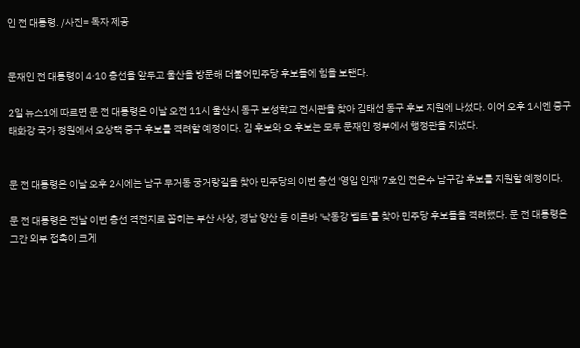인 전 대통령. /사진= 독자 제공


문재인 전 대통령이 4·10 총선을 앞두고 울산을 방문해 더불어민주당 후보들에 힘을 보탠다.

2일 뉴스1에 따르면 문 전 대통령은 이날 오전 11시 울산시 동구 보성학교 전시관을 찾아 김태선 동구 후보 지원에 나섰다. 이어 오후 1시엔 중구 태화강 국가 정원에서 오상택 중구 후보를 격려할 예정이다. 김 후보와 오 후보는 모두 문재인 정부에서 행정관을 지냈다.


문 전 대통령은 이날 오후 2시에는 남구 무거동 궁거랑길을 찾아 민주당의 이번 총선 '영입 인재' 7호인 전은수 남구갑 후보를 지원할 예정이다.

문 전 대통령은 전날 이번 총선 격전지로 꼽히는 부산 사상, 경남 양산 등 이른바 '낙동강 벨트'를 찾아 민주당 후보들을 격려했다. 문 전 대통령은 그간 외부 접촉이 크게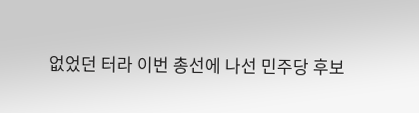없었던 터라 이번 총선에 나선 민주당 후보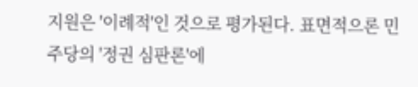지원은 '이례적'인 것으로 평가된다. 표면적으론 민주당의 '정권 심판론'에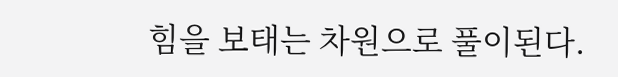힘을 보태는 차원으로 풀이된다.